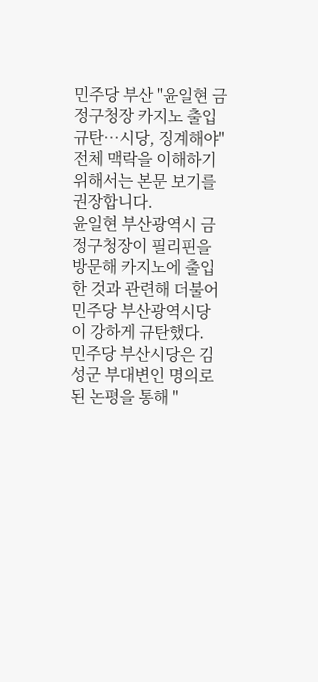민주당 부산 "윤일현 금정구청장 카지노 출입 규탄…시당, 징계해야"
전체 맥락을 이해하기 위해서는 본문 보기를 권장합니다.
윤일현 부산광역시 금정구청장이 필리핀을 방문해 카지노에 출입한 것과 관련해 더불어민주당 부산광역시당이 강하게 규탄했다.
민주당 부산시당은 김성군 부대변인 명의로 된 논평을 통해 "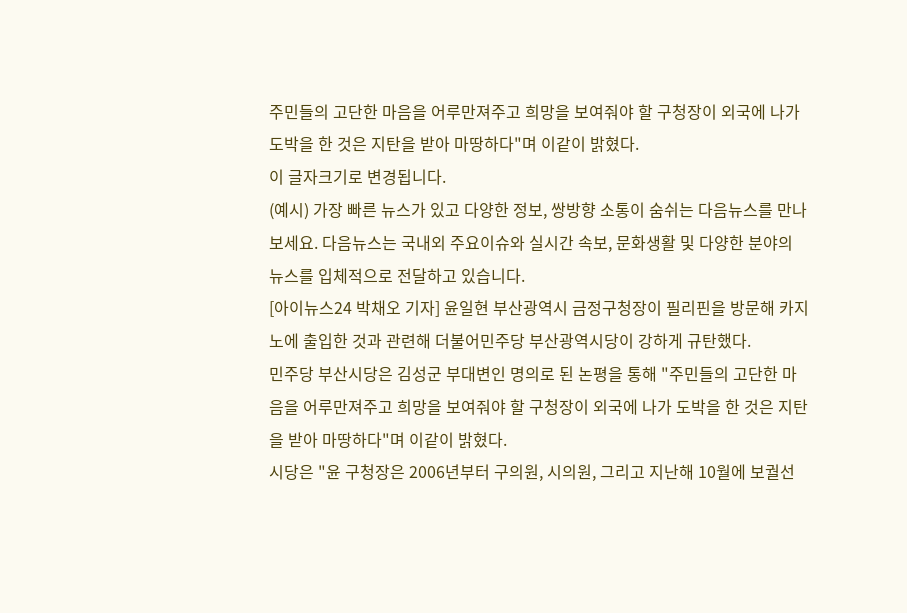주민들의 고단한 마음을 어루만져주고 희망을 보여줘야 할 구청장이 외국에 나가 도박을 한 것은 지탄을 받아 마땅하다"며 이같이 밝혔다.
이 글자크기로 변경됩니다.
(예시) 가장 빠른 뉴스가 있고 다양한 정보, 쌍방향 소통이 숨쉬는 다음뉴스를 만나보세요. 다음뉴스는 국내외 주요이슈와 실시간 속보, 문화생활 및 다양한 분야의 뉴스를 입체적으로 전달하고 있습니다.
[아이뉴스24 박채오 기자] 윤일현 부산광역시 금정구청장이 필리핀을 방문해 카지노에 출입한 것과 관련해 더불어민주당 부산광역시당이 강하게 규탄했다.
민주당 부산시당은 김성군 부대변인 명의로 된 논평을 통해 "주민들의 고단한 마음을 어루만져주고 희망을 보여줘야 할 구청장이 외국에 나가 도박을 한 것은 지탄을 받아 마땅하다"며 이같이 밝혔다.
시당은 "윤 구청장은 2006년부터 구의원, 시의원, 그리고 지난해 10월에 보궐선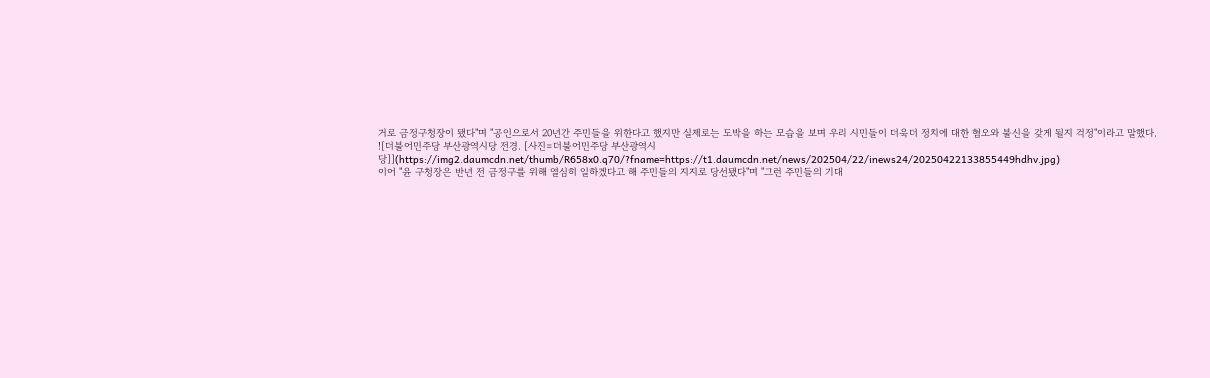거로 금정구청장이 됐다"며 "공인으로서 20년간 주민들을 위한다고 했지만 실제로는 도박을 하는 모습을 보며 우리 시민들이 더욱더 정치에 대한 혐오와 불신을 갖게 될지 걱정"이라고 말했다.
![더불어민주당 부산광역시당 전경. [사진=더불어민주당 부산광역시당]](https://img2.daumcdn.net/thumb/R658x0.q70/?fname=https://t1.daumcdn.net/news/202504/22/inews24/20250422133855449hdhv.jpg)
이어 "윤 구청장은 반년 전 금정구를 위해 열심히 일하겠다고 해 주민들의 지지로 당선됐다"며 "그런 주민들의 기대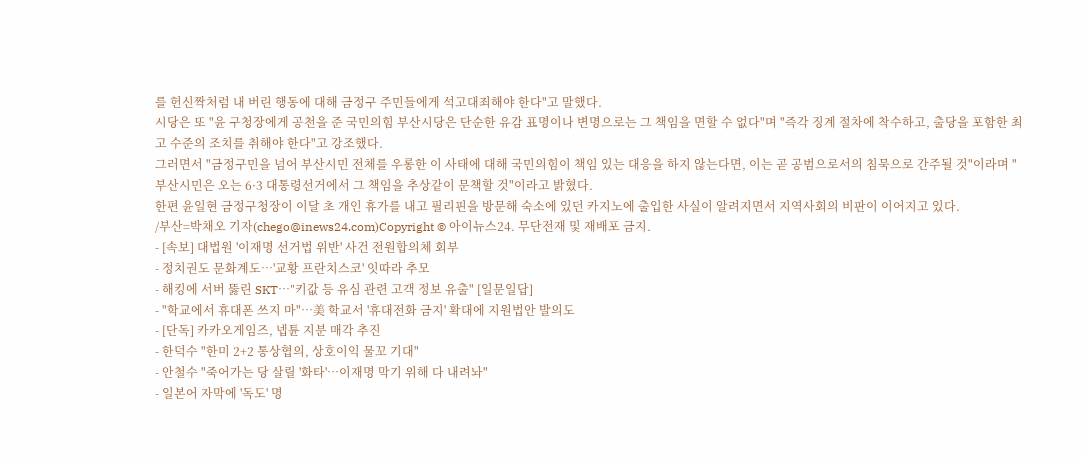를 헌신짝처럼 내 버린 행동에 대해 금정구 주민들에게 석고대죄해야 한다"고 말했다.
시당은 또 "윤 구청장에게 공천을 준 국민의힘 부산시당은 단순한 유감 표명이나 변명으로는 그 책임을 면할 수 없다"며 "즉각 징계 절차에 착수하고, 출당을 포함한 최고 수준의 조치를 취해야 한다"고 강조했다.
그러면서 "금정구민을 넘어 부산시민 전체를 우롱한 이 사태에 대해 국민의힘이 책임 있는 대응을 하지 않는다면, 이는 곧 공범으로서의 침묵으로 간주될 것"이라며 "부산시민은 오는 6·3 대통령선거에서 그 책임을 추상같이 문책할 것"이라고 밝혔다.
한편 윤일현 금정구청장이 이달 초 개인 휴가를 내고 필리핀을 방문해 숙소에 있던 카지노에 출입한 사실이 알려지면서 지역사회의 비판이 이어지고 있다.
/부산=박채오 기자(chego@inews24.com)Copyright © 아이뉴스24. 무단전재 및 재배포 금지.
- [속보] 대법원 '이재명 선거법 위반' 사건 전원합의체 회부
- 정치권도 문화계도…'교황 프란치스코' 잇따라 추모
- 해킹에 서버 뚫린 SKT⋯"키값 등 유심 관련 고객 정보 유출" [일문일답]
- "학교에서 휴대폰 쓰지 마"⋯美 학교서 '휴대전화 금지' 확대에 지원법안 발의도
- [단독] 카카오게임즈, 넵튠 지분 매각 추진
- 한덕수 "한미 2+2 통상협의, 상호이익 물꼬 기대"
- 안철수 "죽어가는 당 살릴 '화타'⋯이재명 막기 위해 다 내려놔"
- 일본어 자막에 '독도' 명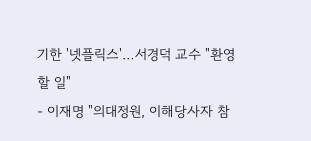기한 '넷플릭스'…서경덕 교수 "환영할 일"
- 이재명 "의대정원, 이해당사자 참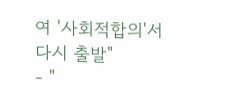여 '사회적합의'서 다시 출발"
- "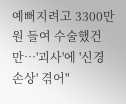예뻐지려고 3300만원 들여 수술했건만…'괴사'에 '신경 손상' 겪어"